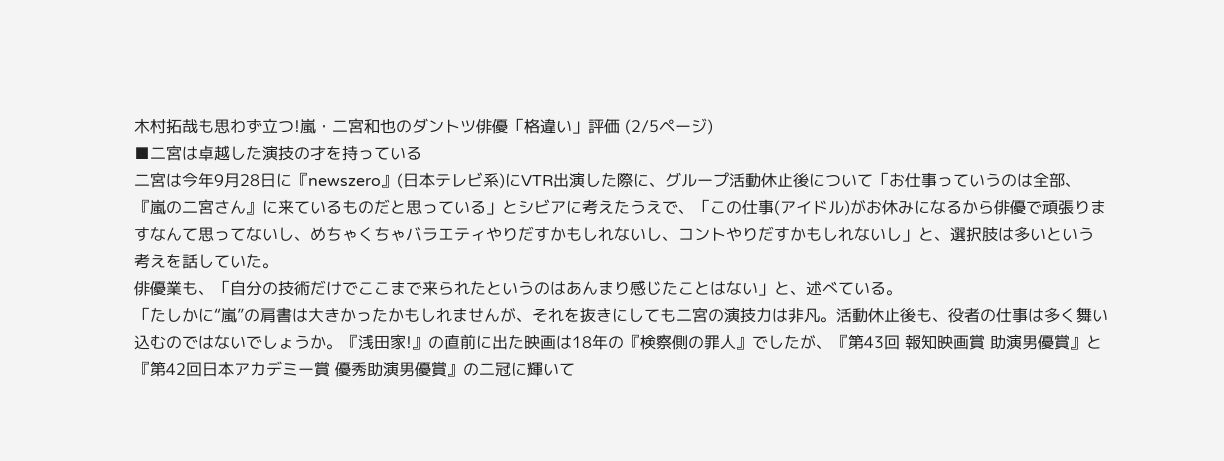木村拓哉も思わず立つ!嵐・二宮和也のダントツ俳優「格違い」評価 (2/5ページ)
■二宮は卓越した演技の才を持っている
二宮は今年9月28日に『newszero』(日本テレビ系)にVTR出演した際に、グループ活動休止後について「お仕事っていうのは全部、『嵐の二宮さん』に来ているものだと思っている」とシビアに考えたうえで、「この仕事(アイドル)がお休みになるから俳優で頑張りますなんて思ってないし、めちゃくちゃバラエティやりだすかもしれないし、コントやりだすかもしれないし」と、選択肢は多いという考えを話していた。
俳優業も、「自分の技術だけでここまで来られたというのはあんまり感じたことはない」と、述べている。
「たしかに“嵐”の肩書は大きかったかもしれませんが、それを抜きにしても二宮の演技力は非凡。活動休止後も、役者の仕事は多く舞い込むのではないでしょうか。『浅田家!』の直前に出た映画は18年の『検察側の罪人』でしたが、『第43回 報知映画賞 助演男優賞』と『第42回日本アカデミー賞 優秀助演男優賞』の二冠に輝いて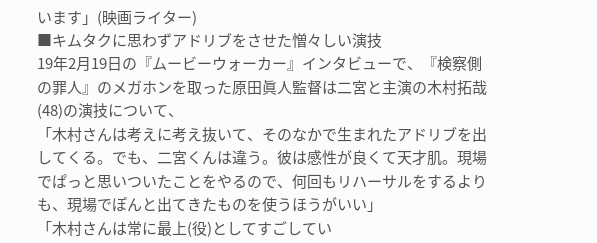います」(映画ライター)
■キムタクに思わずアドリブをさせた憎々しい演技
19年2月19日の『ムービーウォーカー』インタビューで、『検察側の罪人』のメガホンを取った原田眞人監督は二宮と主演の木村拓哉(48)の演技について、
「木村さんは考えに考え抜いて、そのなかで生まれたアドリブを出してくる。でも、二宮くんは違う。彼は感性が良くて天才肌。現場でぱっと思いついたことをやるので、何回もリハーサルをするよりも、現場でぽんと出てきたものを使うほうがいい」
「木村さんは常に最上(役)としてすごしてい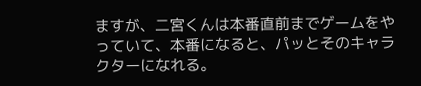ますが、二宮くんは本番直前までゲームをやっていて、本番になると、パッとそのキャラクターになれる。